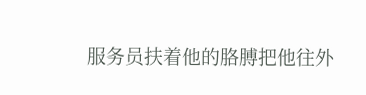服务员扶着他的胳膊把他往外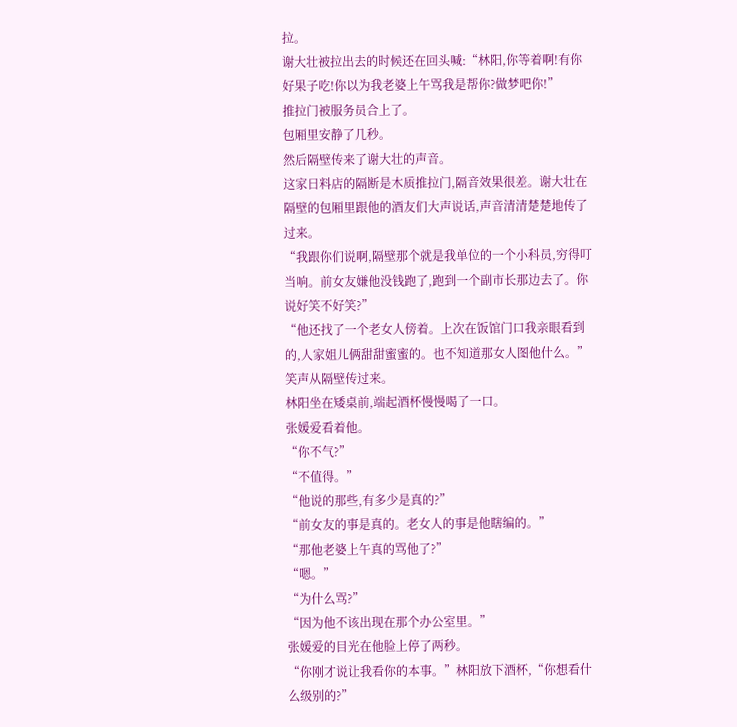拉。
谢大壮被拉出去的时候还在回头喊:“林阳,你等着啊!有你好果子吃!你以为我老婆上午骂我是帮你?做梦吧你!”
推拉门被服务员合上了。
包厢里安静了几秒。
然后隔壁传来了谢大壮的声音。
这家日料店的隔断是木质推拉门,隔音效果很差。谢大壮在隔壁的包厢里跟他的酒友们大声说话,声音清清楚楚地传了过来。
“我跟你们说啊,隔壁那个就是我单位的一个小科员,穷得叮当响。前女友嫌他没钱跑了,跑到一个副市长那边去了。你说好笑不好笑?”
“他还找了一个老女人傍着。上次在饭馆门口我亲眼看到的,人家姐儿俩甜甜蜜蜜的。也不知道那女人图他什么。”
笑声从隔壁传过来。
林阳坐在矮桌前,端起酒杯慢慢喝了一口。
张媛爱看着他。
“你不气?”
“不值得。”
“他说的那些,有多少是真的?”
“前女友的事是真的。老女人的事是他瞎编的。”
“那他老婆上午真的骂他了?”
“嗯。”
“为什么骂?”
“因为他不该出现在那个办公室里。”
张媛爱的目光在他脸上停了两秒。
“你刚才说让我看你的本事。”林阳放下酒杯,“你想看什么级别的?”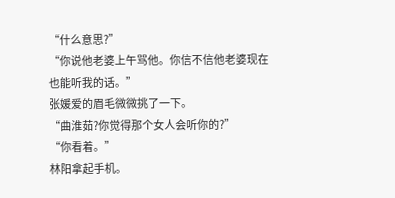“什么意思?”
“你说他老婆上午骂他。你信不信他老婆现在也能听我的话。”
张媛爱的眉毛微微挑了一下。
“曲淮茹?你觉得那个女人会听你的?”
“你看着。”
林阳拿起手机。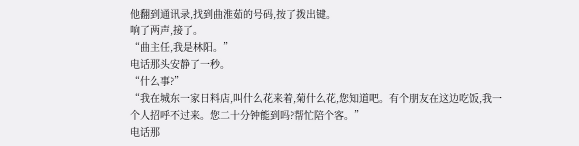他翻到通讯录,找到曲淮茹的号码,按了拨出键。
响了两声,接了。
“曲主任,我是林阳。”
电话那头安静了一秒。
“什么事?”
“我在城东一家日料店,叫什么花来着,菊什么花,您知道吧。有个朋友在这边吃饭,我一个人招呼不过来。您二十分钟能到吗?帮忙陪个客。”
电话那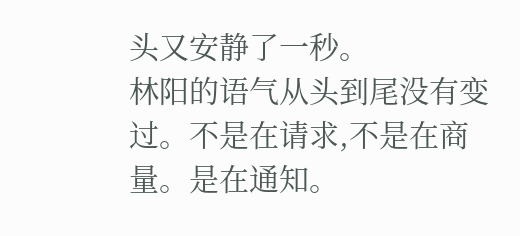头又安静了一秒。
林阳的语气从头到尾没有变过。不是在请求,不是在商量。是在通知。